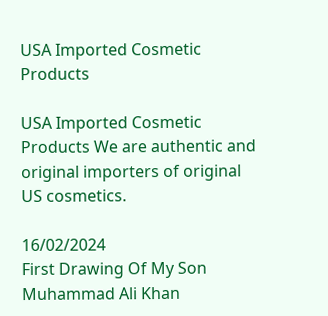USA Imported Cosmetic Products

USA Imported Cosmetic Products We are authentic and original importers of original US cosmetics.

16/02/2024
First Drawing Of My Son Muhammad Ali Khan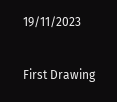19/11/2023

First Drawing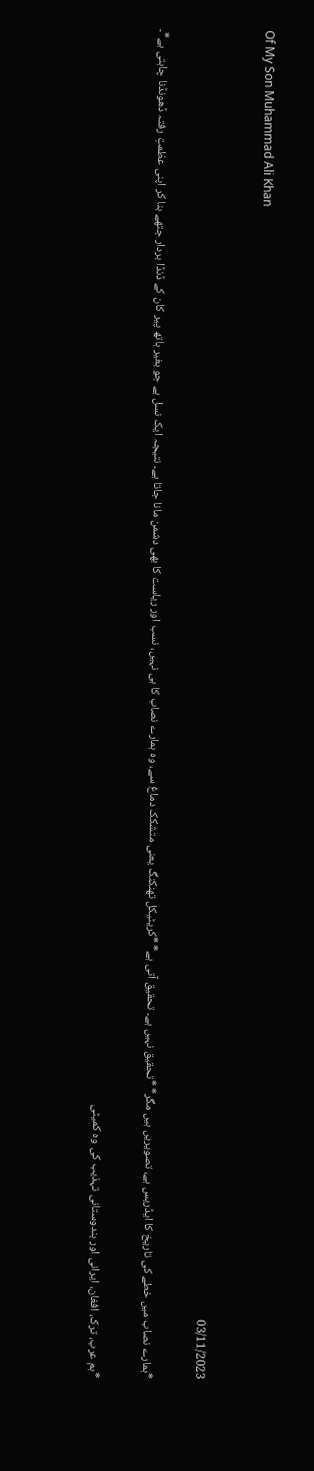Of My Son Muhammad Ali Khan

03/11/2023

*ہمارے نصاب میں خطے کی تاریخ کا ایڈریس ہے، تصویریں ہیں مگر* *تحقیق نہیں ہے۔ تحقیق آتی ہے* *کریٹیکل تھنکنگ یعنی متشکک دماغ سے، وہ ہمارے نصاب کا ہی نہیں، نسب اور ریاست کا بھی دشمن مانا جاتا ہے۔ نتیجہ ایک نسل ہے جو بغیر ہاتھ پیر کان کے ڈنڈا بردار جتھے بنا کر اپنی عظمتِ رفتہ ڈھونڈنا چاہتی ہے*۔

*ہم عرب، ترک، افغان، ایرانی اور ہندوستانی تہذیب کی وہ کمیٹی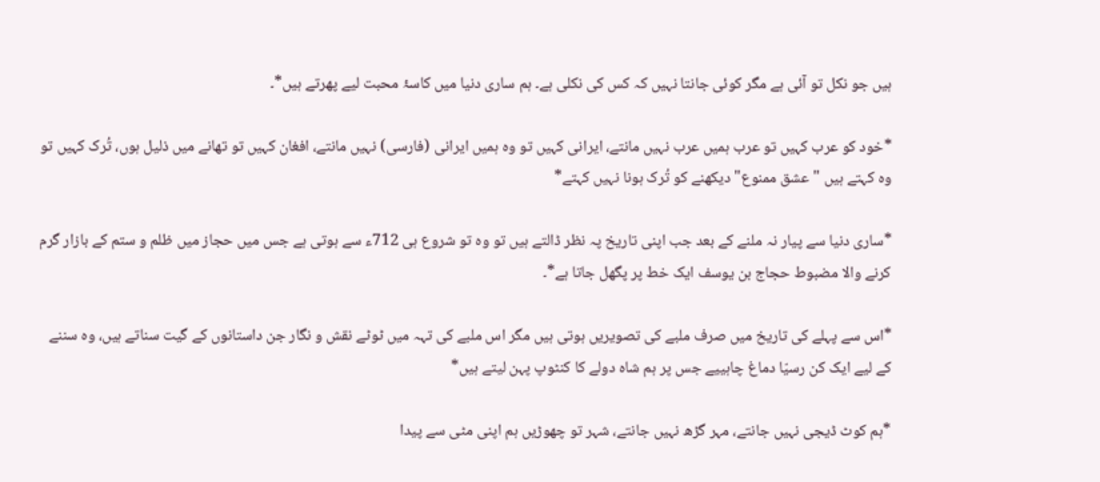ہیں جو نکل تو آئی ہے مگر کوئی جانتا نہیں کہ کس کی نکلی ہے۔ ہم ساری دنیا میں کاسۂ محبت لیے پھرتے ہیں*۔

*خود کو عرب کہیں تو عرب ہمیں عرب نہیں مانتے، ایرانی کہیں تو وہ ہمیں ایرانی (فارسی) نہیں مانتے، افغان کہیں تو تھانے میں ذلیل ہوں، تُرک کہیں تو وہ کہتے ہیں "عشق ممنوع" دیکھنے کو تُرک ہونا نہیں کہتے*

*ساری دنیا سے پیار نہ ملنے کے بعد جب اپنی تاریخ پہ نظر ڈالتے ہیں تو وہ تو شروع ہی 712ء سے ہوتی ہے جس میں حجاز میں ظلم و ستم کے بازار گرم کرنے والا مضبوط حجاج بن یوسف ایک خط پر پگھل جاتا ہے*۔

*اس سے پہلے کی تاریخ میں صرف ملبے کی تصویریں ہوتی ہیں مگر اس ملبے کی تہہ میں ٹوٹے نقش و نگار جن داستانوں کے گیت سناتے ہیں، وہ سننے کے لیے ایک کن رسیّا دماغ چاہییے جس پر ہم شاہ دولے کا کنٹوپ پہن لیتے ہیں*

*ہم کوٹ ڈیجی نہیں جانتے، مہر گڑھ نہیں جانتے، شہر تو چھوڑیں ہم اپنی مٹی سے پیدا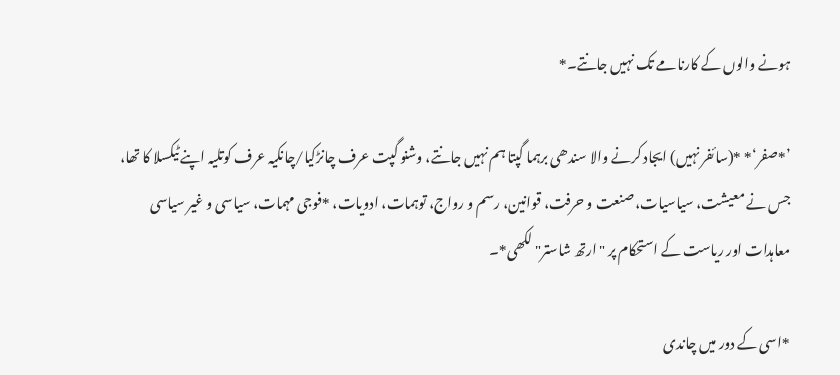ہونے والوں کے کارنامے تک نہیں جانتے۔*

’*صفر‘* *(سائفر نہیں) ایجاد کرنے والا سندھی برہما گپتا ہم نہیں جانتے، وشنو گپت عرف چانڑکیا/چانکیہ عرف کوتلیہ اپنے ٹیکسلا کا تھا، جس نے معیشت، سیاسیات، صنعت و حرفت، قوانین، رسم و رواج، توہمات، ادویات، *فوجی مہمات، سیاسی و غیر سیاسی معاہدات اور ریاست کے استحکام پر "ارتھ شاستر" لکھی*۔

*اسی کے دور میں چاندی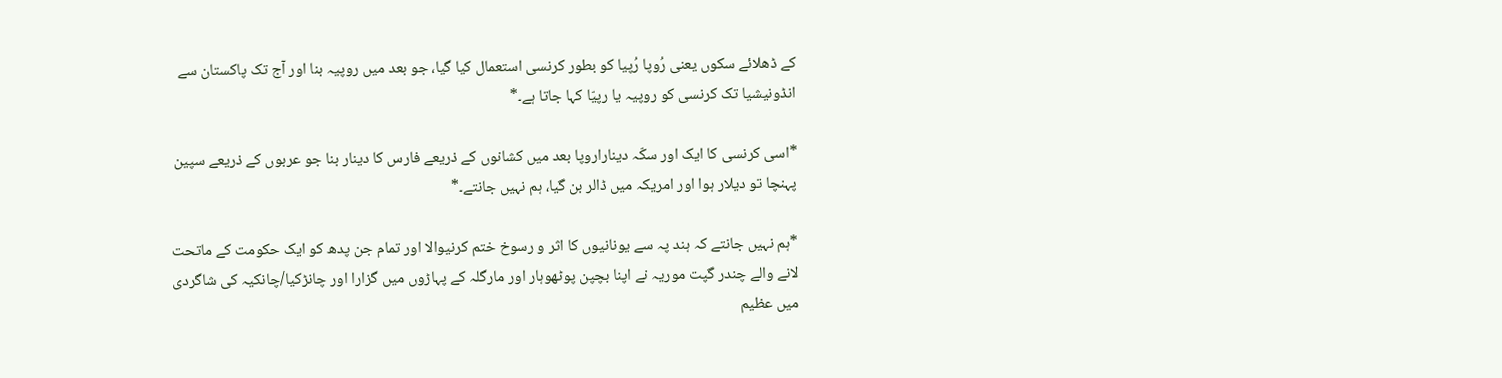کے ڈھلائے سکوں یعنی رُوپا رُپیا کو بطور کرنسی استعمال کیا گیا، جو بعد میں روپیہ بنا اور آج تک پاکستان سے انڈونیشیا تک کرنسی کو روپیہ یا رپیّا کہا جاتا ہے۔*

*اسی کرنسی کا ایک اور سکّہ دیناراروپا بعد میں کشانوں کے ذریعے فارس کا دینار بنا جو عربوں کے ذریعے سپین پہنچا تو دیلار ہوا اور امریکہ میں ڈالر بن گیا، ہم نہیں جانتے۔*

*ہم نہیں جانتے کہ ہند پہ سے یونانیوں کا اثر و رسوخ ختم کرنیوالا اور تمام جن پدھ کو ایک حکومت کے ماتحت لانے والے چندر گپت موریہ نے اپنا بچپن پوٹھوہار اور مارگلہ کے پہاڑوں میں گزارا اور چانڑکیا/چانکیہ کی شاگردی میں عظیم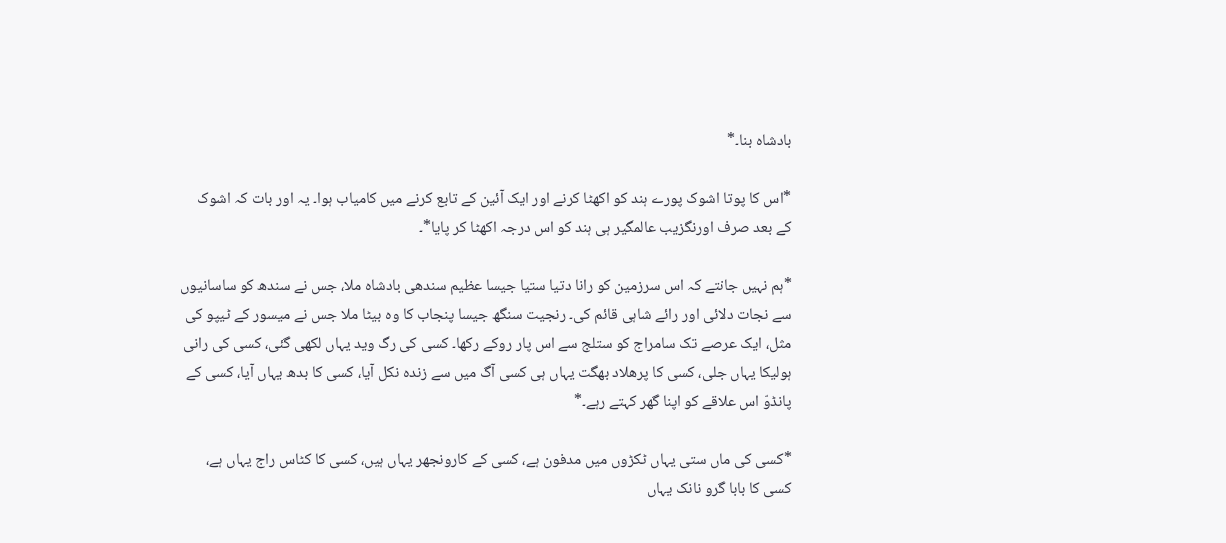بادشاہ بنا۔*

*اس کا پوتا اشوک پورے ہند کو اکھٹا کرنے اور ایک آئین کے تابع کرنے میں کامیاب ہوا۔ یہ اور بات کہ اشوک کے بعد صرف اورنگزیب عالمگیر ہی ہند کو اس درجہ اکھٹا کر پایا*۔

*ہم نہیں جانتے کہ اس سرزمین کو رانا دتیا ستیا جیسا عظیم سندھی بادشاہ ملا، جس نے سندھ کو ساسانیوں سے نجات دلائی اور رائے شاہی قائم کی۔ رنجیت سنگھ جیسا پنجاب کا وہ بیٹا ملا جس نے میسور کے ٹیپو کی مثل، ایک عرصے تک سامراج کو ستلج سے اس پار روکے رکھا۔ کسی کی رگ وید یہاں لکھی گئی، کسی کی رانی ہولیکا یہاں جلی، کسی کا پرھلاد بھگت یہاں ہی کسی آگ میں سے زندہ نکل آیا، کسی کا بدھ یہاں آیا، کسی کے پانڈوّ اس علاقے کو اپنا گھر کہتے رہے۔*

*کسی کی ماں ستی یہاں ٹکڑوں میں مدفون ہے، کسی کے کارونجھر یہاں ہیں، کسی کا کٹاس راج یہاں ہے، کسی کا بابا گرو نانک یہاں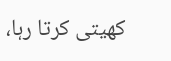کھیتی کرتا رہا،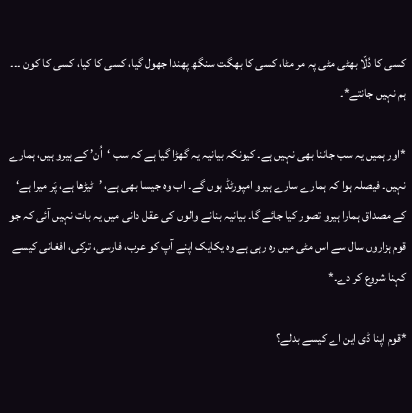کسی کا دُلّا بھٹی مٹی پہ مر مٹا، کسی کا بھگت سنگھ پھندا جھول گیا، کسی کا کیا، کسی کا کون ۔۔۔ ہم نہیں جانتے*۔

*اور ہمیں یہ سب جاننا بھی نہیں ہے۔ کیونکہ بیانیہ یہ گھڑا گیا ہے کہ سب ‘اُن’ کے ہیرو ہیں، ہمارے نہیں۔ فیصلہ ہوا کہ ہمارے سارے ہیرو امپورٹڈ ہوں گے۔ اب وہ جیسا بھی ہے، ’ٹیڑھا ہے، پَر میرا ہے‘ کے مصداق ہمارا ہیرو تصور کیا جائے گا۔ بیانیہ بنانے والوں کی عقل دانی میں یہ بات نہیں آئی کہ جو قوم ہزاروں سال سے اس مٹی میں رہ رہی ہے وہ یکایک اپنے آپ کو عرب، فارسی، ترکی، افغانی کیسے کہنا شروع کر دے۔*

*قوم اپنا ڈی این اے کیسے بدلے؟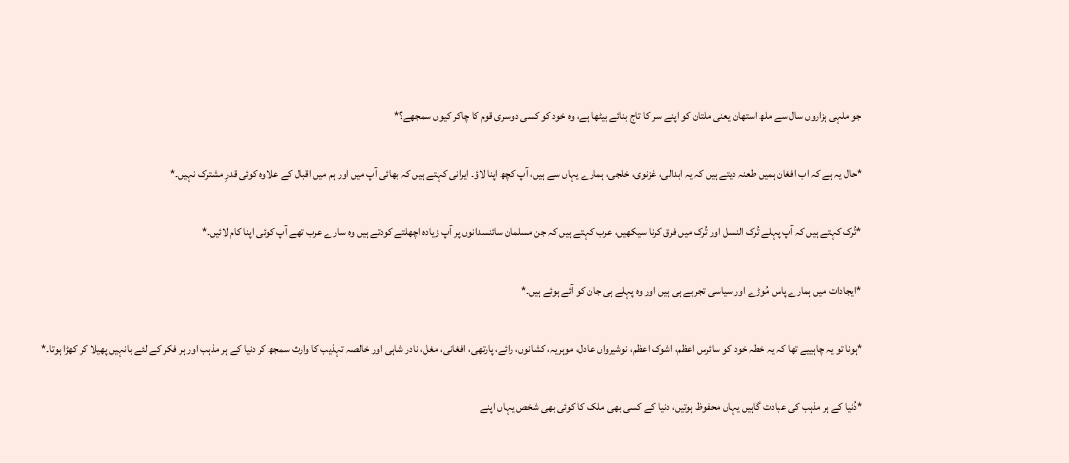جو ملہی ہزاروں سال سے ملھ استھان یعنی ملتان کو اپنے سر کا تاج بنائے بیٹھا ہے، وہ خود کو کسی دوسری قوم کا چاکر کیوں سمجھے؟*

*حال یہ ہے کہ اب افغان ہمیں طعنہ دیتے ہیں کہ یہ ابدالی، غزنوی، خلجی، ہمارے یہاں سے ہیں، آپ کچھ اپنا لاؤ۔ ایرانی کہتے ہیں کہ بھائی آپ میں اور ہم میں اقبال کے علاوہ کوئی قدرِ مشترک نہیں۔*

*تُرک کہتے ہیں کہ آپ پہلے تُرک النسل اور تُرک میں فرق کرنا سیکھیں، عرب کہتے ہیں کہ جن مسلمان سائنسدانوں پر آپ زیادہ اچھلتے کودتے ہیں وہ سارے عرب تھے آپ کوئی اپنا کام لائیں۔*

*ایجادات میں ہمارے پاس مُوڑے اور سیاسی تجربے ہی ہیں اور وہ پہلے ہی جان کو آئے ہوئے ہیں۔*

*ہونا تو یہ چاہییے تھا کہ یہ خطہ خود کو سائرس اعظم، اشوک اعظم، نوشیرواں عادل، موہریہ، کشانوں، رائے، پارتھی، افغانی، مغل، نادر شاہی اور خالصہ تہذیب کا وارث سمجھ کر دنیا کے ہر مذہب اور ہر فکر کے لئے بانہیں پھیلا کر کھڑا ہوتا۔*

*دُنیا کے ہر مذہب کی عبادت گاہیں یہاں محفوظ ہوتیں، دنیا کے کسی بھی ملک کا کوئی بھی شخص یہاں اپنے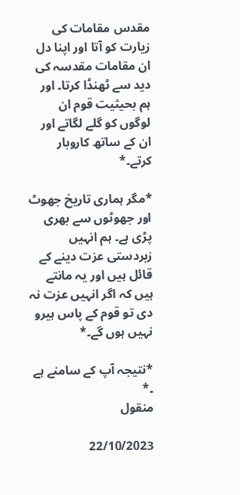مقدس مقامات کی زیارت کو آتا اور اپنا دل ان مقامات مقدسہ کی دید سے ٹھنڈا کرتا۔ اور ہم بحیثیت قوم ان لوگوں کو گلے لگاتے اور ان کے ساتھ کاروبار کرتے۔*

*مگر ہماری تاریخ جھوٹ اور جھوٹوں سے بھری پڑی ہے۔ ہم انہیں زبردستی عزت دینے کے قائل ہیں اور یہ مانتے ہیں کہ اگر انہیں عزت نہ دی تو قوم کے پاس ہیرو نہیں ہوں گے۔*

*نتیجہ آپ کے سامنے ہے ۔*
منقول

22/10/2023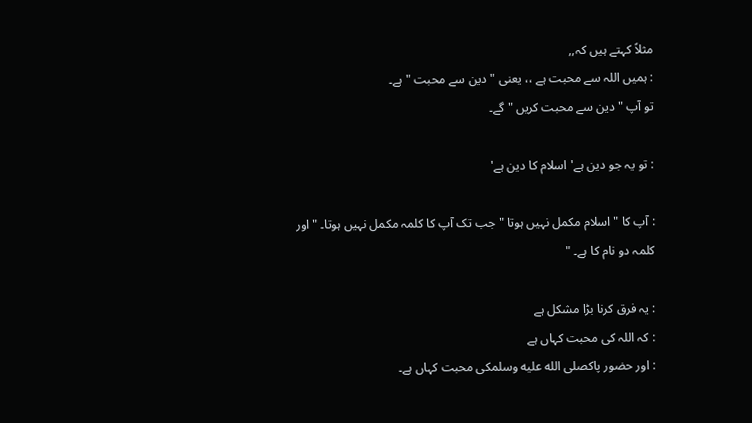مثلاً کہتے ہیں کہ,,
: ہمیں اللہ سے محبت ہے ،، یعنی " دین سے محبت " ہے۔
تو آپ " دین سے محبت کریں " گے۔

: تو یہ جو دین ہے'اسلام کا دین ہے'

: آپ کا " اسلام مکمل نہیں ہوتا " جب تک آپ کا کلمہ مکمل نہیں ہوتا۔ " اور کلمہ دو نام کا ہے۔ "

: یہ فرق کرنا بڑا مشکل ہے
: کہ اللہ کی محبت کہاں ہے
: اور حضور پاکصلى الله عليه وسلمکی محبت کہاں ہے۔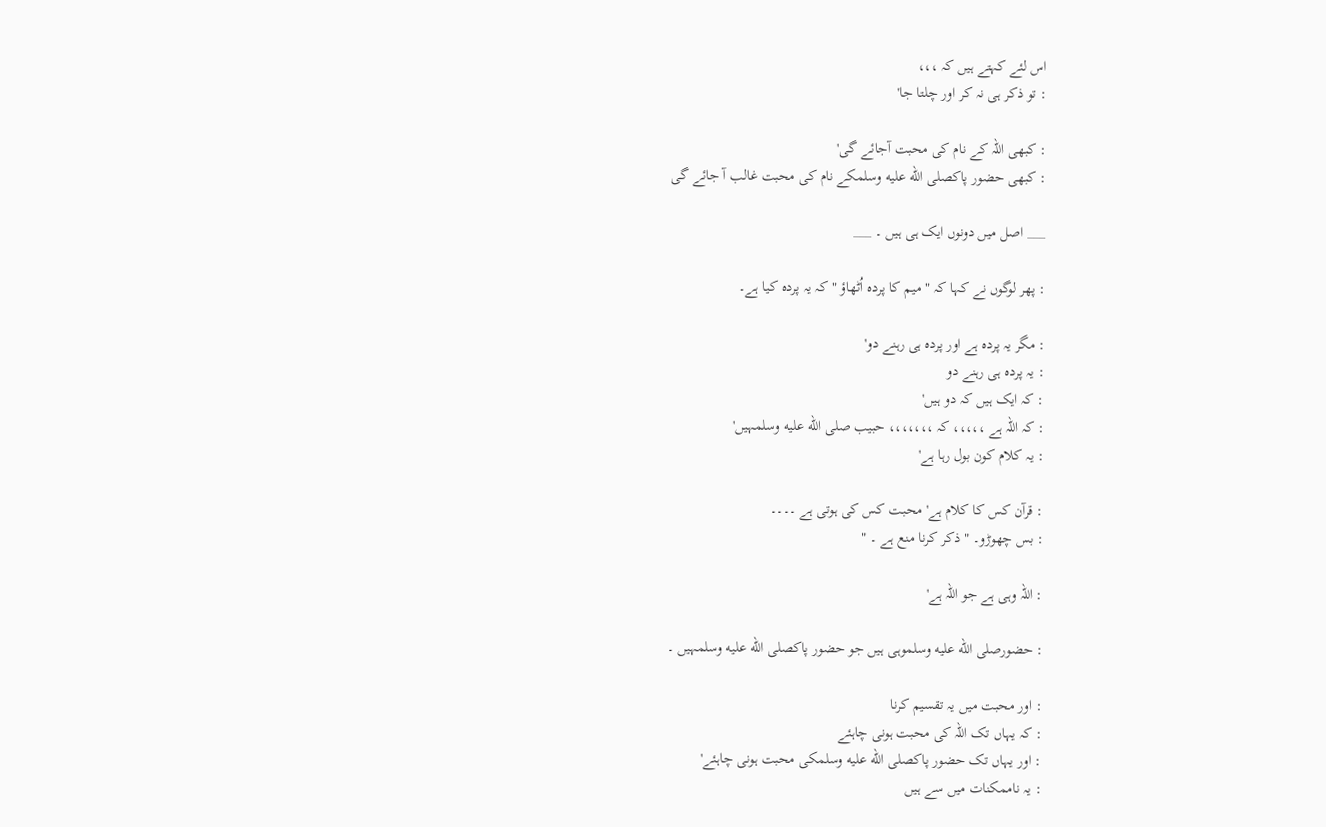اس لئے کہتے ہیں کہ ،،،
: تو ذکر ہی نہ کر اور چلتا جا'

: کبھی اللہ کے نام کی محبت آجائے گی'
: کبھی حضور پاکصلى الله عليه وسلمکے نام کی محبت غالب آ جائے گی

___ اصل میں دونوں ایک ہی ہیں ۔ ___

: پھر لوگوں نے کہا کہ " میم کا پردہ اُٹھاؤ " کہ یہ پردہ کیا ہے۔

: مگر یہ پردہ ہے اور پردہ ہی رہنے دو'
: یہ پردہ ہی رہنے دو
: کہ ایک ہیں کہ دو ہیں'
: کہ اللہ ہے ،،،،، کہ ،،،،،،، حبیب صلى الله عليه وسلمہیں'
: یہ کلام کون بول رہا ہے'

: قرآن کس کا کلام ہے'محبت کس کی ہوتی ہے ۔۔۔۔
: بس چھوڑو۔ " ذکر کرنا منع ہے ۔ "

: اللہ وہی ہے جو اللہ ہے'

: حضورصلى الله عليه وسلموہی ہیں جو حضور پاکصلى الله عليه وسلمہیں ۔

: اور محبت میں یہ تقسیم کرنا
: کہ یہاں تک اللہ کی محبت ہونی چاہئے
: اور یہاں تک حضور پاکصلى الله عليه وسلمکی محبت ہونی چاہئے'
: یہ ناممکنات میں سے ہیں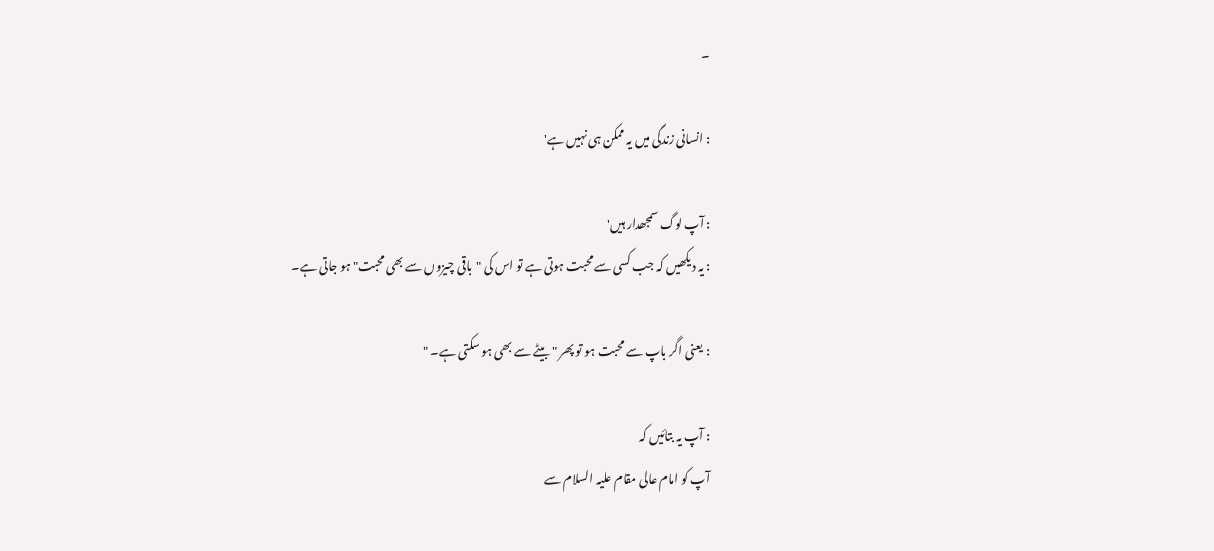۔

: انسانی زندگی میں یہ ممکن ہی نہیں ہے'

: آپ لوگ سمجھدار ہیں'
: یہ دیکھیں کہ جب کسی سے محبت ہوتی ہے تو اس کی "باقی چیزوں سے بھی محبت" ہو جاتی ہے۔

: یعنی اگر باپ سے محبت ہو تو پھر " بیٹے سے بھی ہو سکتی ہے۔ "

: آپ یہ بتائیں کہ
آپ کو امام عالی مقام علیہ السلام سے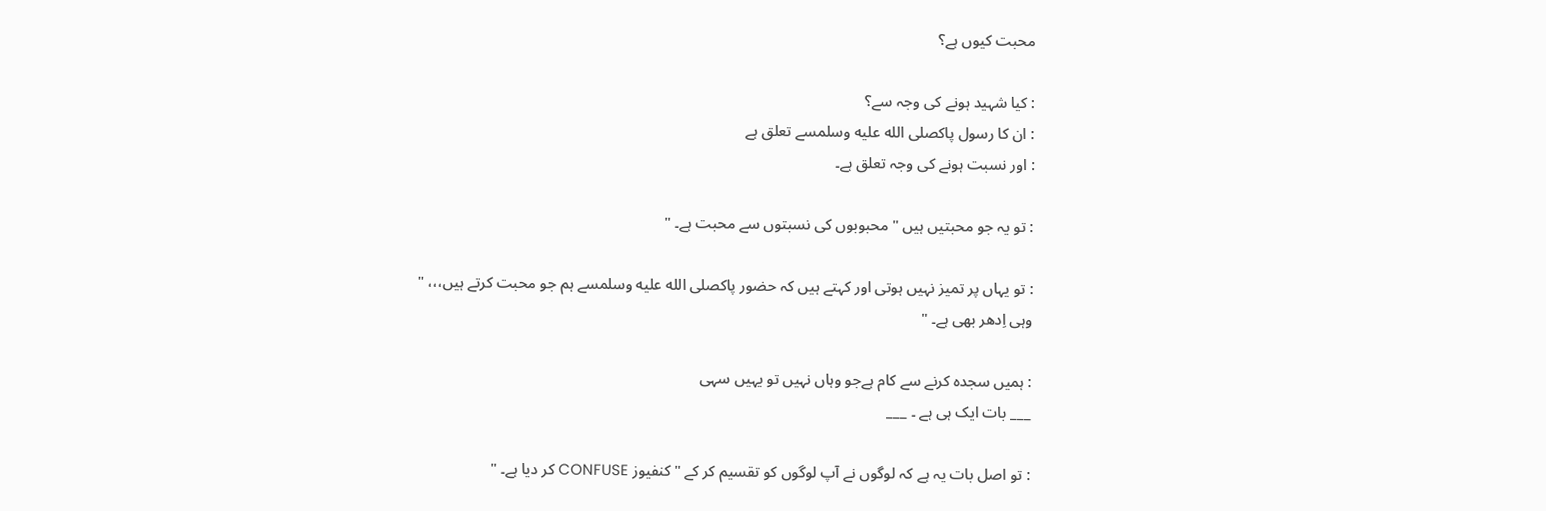محبت کیوں ہے؟

: کیا شہید ہونے کی وجہ سے؟
: ان کا رسول پاکصلى الله عليه وسلمسے تعلق ہے
: اور نسبت ہونے کی وجہ تعلق ہے۔

: تو یہ جو محبتیں ہیں " محبوبوں کی نسبتوں سے محبت ہے۔ "

: تو یہاں پر تمیز نہیں ہوتی اور کہتے ہیں کہ حضور پاکصلى الله عليه وسلمسے ہم جو محبت کرتے ہیں،،، " وہی اِدھر بھی ہے۔ "

: ہمیں سجدہ کرنے سے کام ہےجو وہاں نہیں تو یہیں سہی
___ بات ایک ہی ہے ۔ ___

: تو اصل بات یہ ہے کہ لوگوں نے آپ لوگوں کو تقسیم کر کے " کنفیوز CONFUSE کر دیا ہے۔ "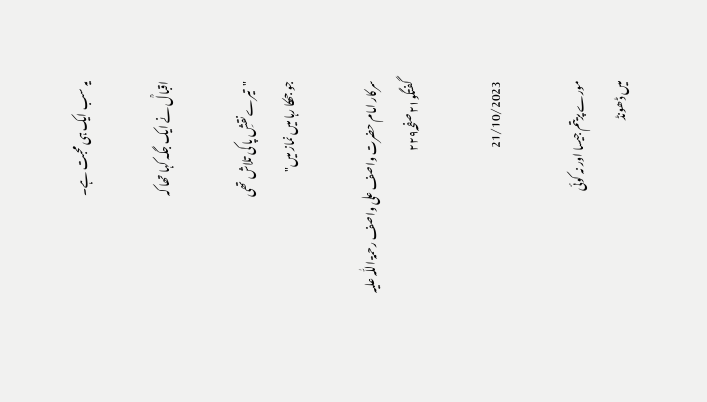یہ سب ایک ہی محبت ہے۔

اقبالؒ نے ایک جگہ کہا تھا کہ

"تیرے نقشِ پا کی تلاش تھی
جو جھکا رہا میں نماز میں"

سرکار امام حضرت واصف علی واصف رحمۃ اللّٰہ علیہ
گفتگو۲۱صفحہ۲۲۹

21/10/2023

مورے پریتم جیسا اور نہ کوئی
میں ڈھونڈ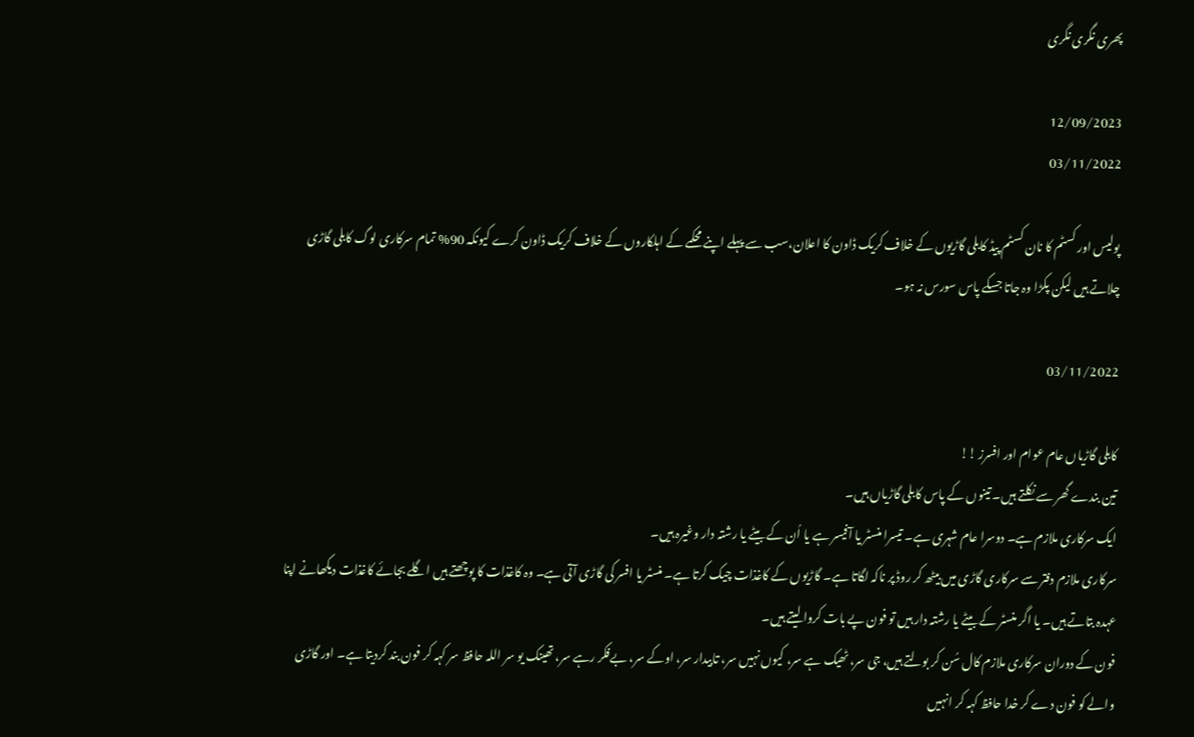پھری نگری نگری

12/09/2023
03/11/2022

پولیس اور کسٹم کا نان کسٹم پیڈ کابلی گاڑیوں کے خلاف کریک ڈاون کا اعلان،سب سے پہلے اپنے محکمے کے اہلکاروں کے خلاف کریک ڈاون کرے کیونکہ 90% تمام سرکاری لوگ کابلی گاڑی چلاتے ہیں لیکن پکڑا وہ جاتا جسکے پاس سورس نہ ہو۔

03/11/2022

کابلی گاڑیاں عام عوام اور افسرز !!
تین بندے گھر سے نکلتے ہیں۔ تینوں کے پاس کابلی گاڑیاں ہیں۔
ایک سرکاری ملازم ہے۔ دوسرا عام شہری ہے۔ تیسرا منسٹر یا آفیسر ہے یا اُن کے بیٹے یا رشتہ دار وغیرہ ہیں۔
سرکاری ملازم دفتر سے سرکاری گاڑی میں بیٹھ کر روڈ پر ناکہ لگاتا ہے۔ گاڑیوں کے کاغذات چیک کرتا ہے۔ منسٹر یا افسر کی گاڑی آتی ہے۔ وہ کاغذات کا پوچھتے ہیں اگلے بجائے کاغذات دیکھانے اپنا عہدہ بتاتے ہیں۔ یا اگر منسٹر کے بیٹے یا رشتہ دار ہیں تو فون پے بات کروا لیتے ہیں۔
فون کے دوران سرکاری ملازم کال سُن کر بولتے ہیں، جی سر، ٹھیک ہے سر، کیوں نہیں سر، تابیدار سر، اوکے سر، بےفکر رہے سر، تھینک یو سر اللہ حافظ سر کہہ کر فون بند کردیتا ہے۔ اور گاڑی والے کو فون دے کر خدا حافظ کہہ کر انہیں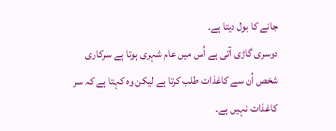جانے کا بول دیتا ہے۔
دوسری گاڑی آتی ہے اُس میں عام شہری ہوتا ہے سرکاری شخص اُن سے کاغذات طلب کرتا ہے لیکن وہ کہتا ہے کہ سر کاغذات نہیں ہے۔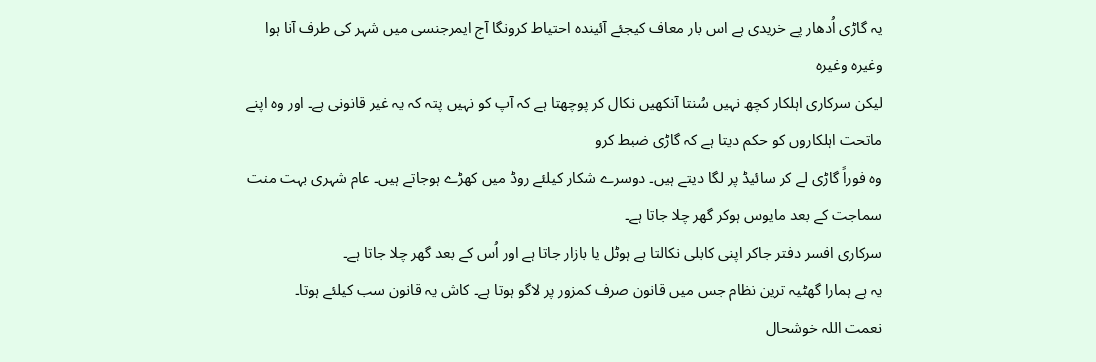یہ گاڑی اُدھار پے خریدی ہے اس بار معاف کیجئے آئیندہ احتیاط کرونگا آج ایمرجنسی میں شہر کی طرف آنا ہوا وغیرہ وغیرہ
لیکن سرکاری اہلکار کچھ نہیں سُنتا آنکھیں نکال کر پوچھتا ہے کہ آپ کو نہیں پتہ کہ یہ غیر قانونی ہے۔ اور وہ اپنے ماتحت اہلکاروں کو حکم دیتا ہے کہ گاڑی ضبط کرو
وہ فوراً گاڑی لے کر سائیڈ پر لگا دیتے ہیں۔ دوسرے شکار کیلئے روڈ میں کھڑے ہوجاتے ہیں۔ عام شہری بہت منت سماجت کے بعد مایوس ہوکر گھر چلا جاتا ہے۔
سرکاری افسر دفتر جاکر اپنی کابلی نکالتا ہے ہوٹل یا بازار جاتا ہے اور اُس کے بعد گھر چلا جاتا ہے۔
یہ ہے ہمارا گھٹیہ ترین نظام جس میں قانون صرف کمزور پر لاگو ہوتا ہے۔ کاش یہ قانون سب کیلئے ہوتا۔
نعمت اللہ خوشحال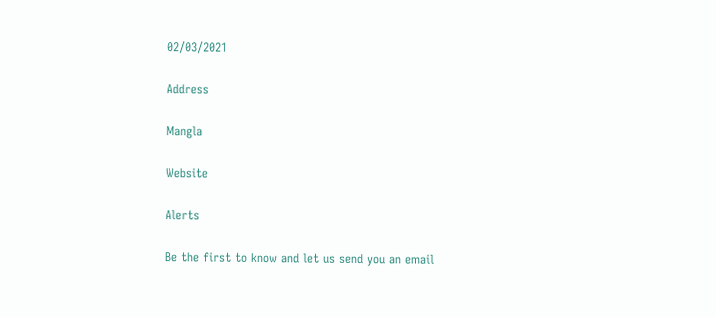02/03/2021

Address

Mangla

Website

Alerts

Be the first to know and let us send you an email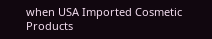when USA Imported Cosmetic Products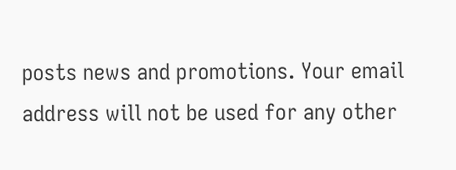posts news and promotions. Your email address will not be used for any other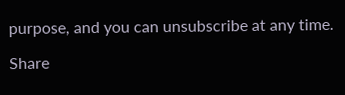purpose, and you can unsubscribe at any time.

Share